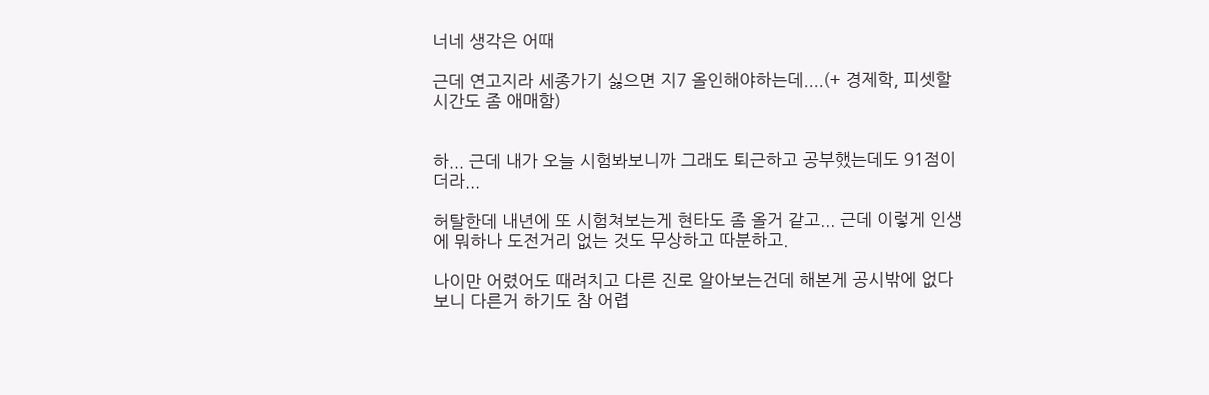너네 생각은 어때

근데 연고지라 세종가기 싫으면 지7 올인해야하는데....(+ 경제학, 피셋할 시간도 좀 애매함)


하... 근데 내가 오늘 시험봐보니까 그래도 퇴근하고 공부했는데도 91점이더라...

허탈한데 내년에 또 시험쳐보는게 현타도 좀 올거 같고... 근데 이렇게 인생에 뭐하나 도전거리 없는 것도 무상하고 따분하고.

나이만 어렸어도 때려치고 다른 진로 알아보는건데 해본게 공시밖에 없다보니 다른거 하기도 참 어렵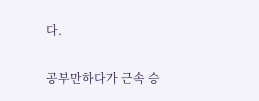다.

공부만하다가 근속 승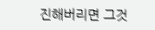진해버리면 그것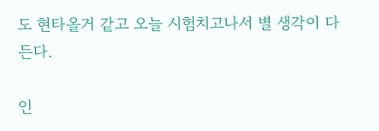도 현타올거 같고 오늘 시험치고나서 별 생각이 다든다.

인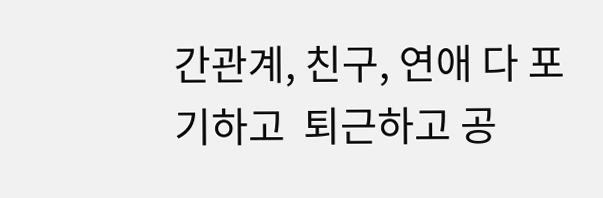간관계, 친구, 연애 다 포기하고  퇴근하고 공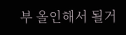부 올인해서 될거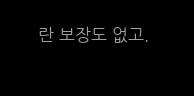란 보장도 없고.